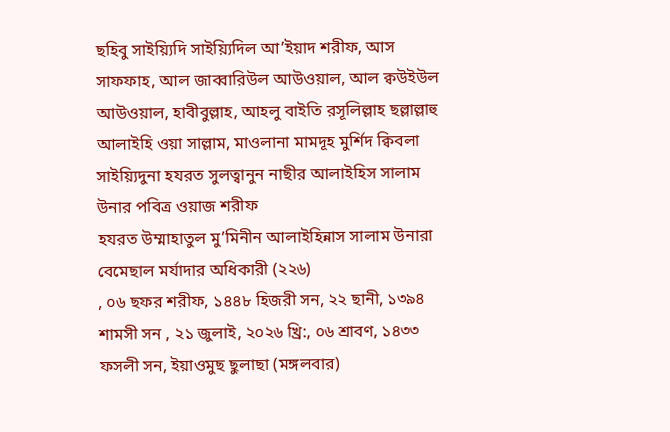ছহিবু সাইয়্যিদি সাইয়্যিদিল আ’ইয়াদ শরীফ, আস সাফফাহ, আল জাব্বারিউল আউওয়াল, আল ক্বউইউল আউওয়াল, হাবীবুল্লাহ, আহলু বাইতি রসূলিল্লাহ ছল্লাল্লাহু আলাইহি ওয়া সাল্লাম, মাওলানা মামদূহ মুর্শিদ ক্বিবলা
সাইয়্যিদুনা হযরত সুলত্বানুন নাছীর আলাইহিস সালাম উনার পবিত্র ওয়াজ শরীফ
হযরত উম্মাহাতুল মু’মিনীন আলাইহিন্নাস সালাম উনারা বেমেছাল মর্যাদার অধিকারী (২২৬)
, ০৬ ছফর শরীফ, ১৪৪৮ হিজরী সন, ২২ ছানী, ১৩৯৪ শামসী সন , ২১ জুলাই, ২০২৬ খ্রি:, ০৬ শ্রাবণ, ১৪৩৩ ফসলী সন, ইয়াওমুছ ছুলাছা (মঙ্গলবার)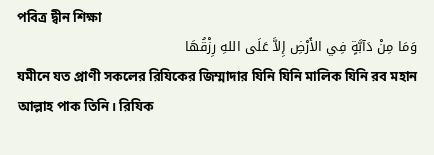পবিত্র দ্বীন শিক্ষা
وَمَا مِنْ دَآبَّةٍ فِي الأَرْضِ إِلاَّ عَلَى اللهِ رِزْقُهَا
যমীনে যত প্রাণী সকলের রিযিকের জিম্মাদার যিনি যিনি মালিক যিনি রব মহান আল্লাহ পাক তিনি। রিযিক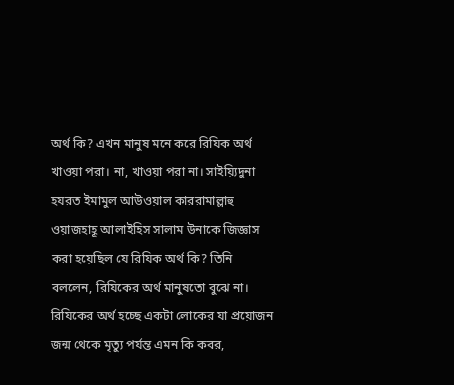অর্থ কি? এখন মানুষ মনে করে রিযিক অর্থ খাওয়া পরা। না, খাওয়া পরা না। সাইয়্যিদুনা হযরত ইমামুল আউওয়াল কাররামাল্লাহু ওয়াজহাহূ আলাইহিস সালাম উনাকে জিজ্ঞাস করা হয়েছিল যে রিযিক অর্থ কি? তিনি বললেন, রিযিকের অর্থ মানুষতো বুঝে না। রিযিকের অর্থ হচ্ছে একটা লোকের যা প্রয়োজন জন্ম থেকে মৃত্যু পর্যন্ত এমন কি কবর,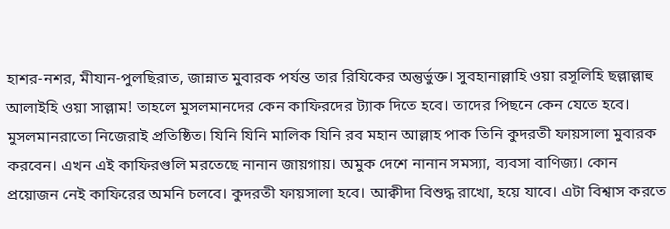হাশর-নশর, মীযান-পুলছিরাত, জান্নাত মুবারক পর্যন্ত তার রিযিকের অন্তুর্ভুক্ত। সুবহানাল্লাহি ওয়া রসূলিহি ছল্লাল্লাহু আলাইহি ওয়া সাল্লাম! তাহলে মুসলমানদের কেন কাফিরদের ট্যাক দিতে হবে। তাদের পিছনে কেন যেতে হবে। মুসলমানরাতো নিজেরাই প্রতিষ্ঠিত। যিনি যিনি মালিক যিনি রব মহান আল্লাহ পাক তিনি কুদরতী ফায়সালা মুবারক করবেন। এখন এই কাফিরগুলি মরতেছে নানান জায়গায়। অমুক দেশে নানান সমস্যা, ব্যবসা বাণিজ্য। কোন প্রয়োজন নেই কাফিরের অমনি চলবে। কুদরতী ফায়সালা হবে। আক্বীদা বিশুদ্ধ রাখো, হয়ে যাবে। এটা বিশ্বাস করতে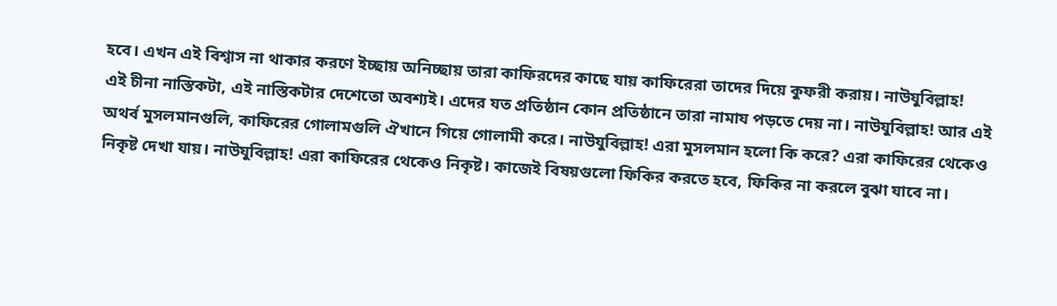হবে। এখন এই বিশ্বাস না থাকার করণে ইচ্ছায় অনিচ্ছায় তারা কাফিরদের কাছে যায় কাফিরেরা তাদের দিয়ে কুফরী করায়। নাউযুবিল্লাহ!
এই চীনা নাস্তিকটা, এই নাস্তিকটার দেশেতো অবশ্যই। এদের যত প্রতিষ্ঠান কোন প্রতিষ্ঠানে তারা নামায পড়তে দেয় না। নাউযুবিল্লাহ! আর এই অথর্ব মুসলমানগুলি, কাফিরের গোলামগুলি ঐখানে গিয়ে গোলামী করে। নাউযুবিল্লাহ! এরা মুসলমান হলো কি করে? এরা কাফিরের থেকেও নিকৃষ্ট দেখা যায়। নাউযুবিল্লাহ! এরা কাফিরের থেকেও নিকৃষ্ট। কাজেই বিষয়গুলো ফিকির করতে হবে, ফিকির না করলে বুঝা যাবে না।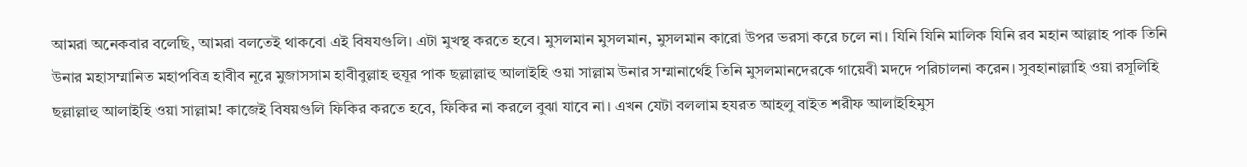আমরা অনেকবার বলেছি, আমরা বলতেই থাকবো এই বিষযগুলি। এটা মুখস্থ করতে হবে। মুসলমান মুসলমান, মুসলমান কারো উপর ভরসা করে চলে না। যিনি যিনি মালিক যিনি রব মহান আল্লাহ পাক তিনি উনার মহাসম্মানিত মহাপবিত্র হাবীব নূরে মুজাসসাম হাবীবুল্লাহ হুযূর পাক ছল্লাল্লাহু আলাইহি ওয়া সাল্লাম উনার সম্মানার্থেই তিনি মুসলমানদেরকে গায়েবী মদদে পরিচালনা করেন। সুবহানাল্লাহি ওয়া রসূলিহি ছল্লাল্লাহু আলাইহি ওয়া সাল্লাম! কাজেই বিষয়গুলি ফিকির করতে হবে, ফিকির না করলে বুঝা যাবে না। এখন যেটা বললাম হযরত আহলু বাইত শরীফ আলাইহিমুস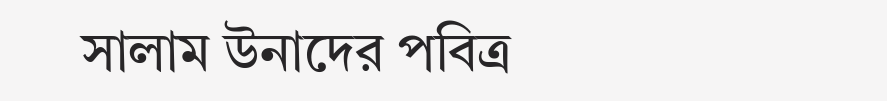সালাম উনাদের পবিত্র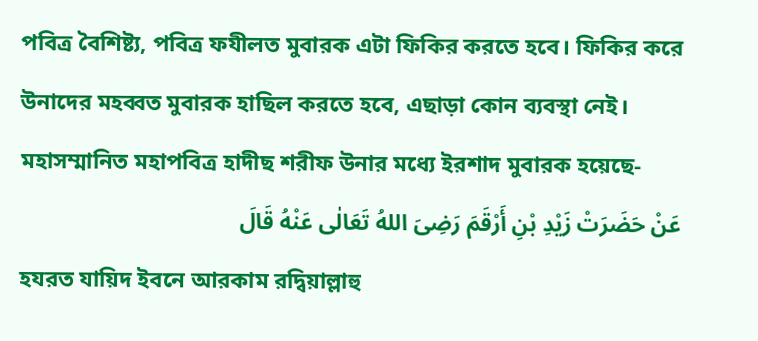পবিত্র বৈশিষ্ট্য, পবিত্র ফযীলত মুবারক এটা ফিকির করতে হবে। ফিকির করে উনাদের মহব্বত মুবারক হাছিল করতে হবে, এছাড়া কোন ব্যবস্থা নেই। মহাসম্মানিত মহাপবিত্র হাদীছ শরীফ উনার মধ্যে ইরশাদ মুবারক হয়েছে-
عَنْ حَضَرَتْ زَيْدِ بْنِ أَرْقَمَ رَضِىَ اللهُ تَعَالٰى عَنْهُ قَالَ
হযরত যায়িদ ইবনে আরকাম রদ্বিয়াল্লাহু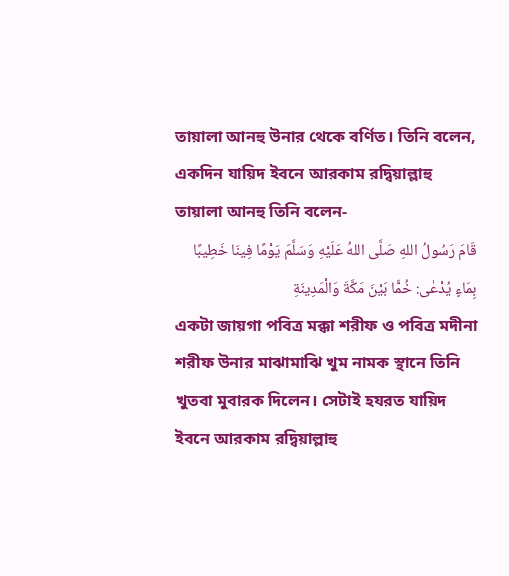তায়ালা আনহু উনার থেকে বর্ণিত। তিনি বলেন, একদিন যায়িদ ইবনে আরকাম রদ্বিয়াল্লাহু তায়ালা আনহু তিনি বলেন-
قَامَ رَسُولُ اللهِ صَلَّى اللهُ عَلَيْهِ وَسَلَّمَ يَوْمًا فِينَا خَطِيبًا بِمَاءٍ يُدْعٰى: خُمًّا بَيْنَ مَكَّةَ وَالْمَدِينَةِ
একটা জায়গা পবিত্র মক্কা শরীফ ও পবিত্র মদীনা শরীফ উনার মাঝামাঝি খুম নামক স্থানে তিনি খুতবা মুবারক দিলেন। সেটাই হযরত যায়িদ ইবনে আরকাম রদ্বিয়াল্লাহু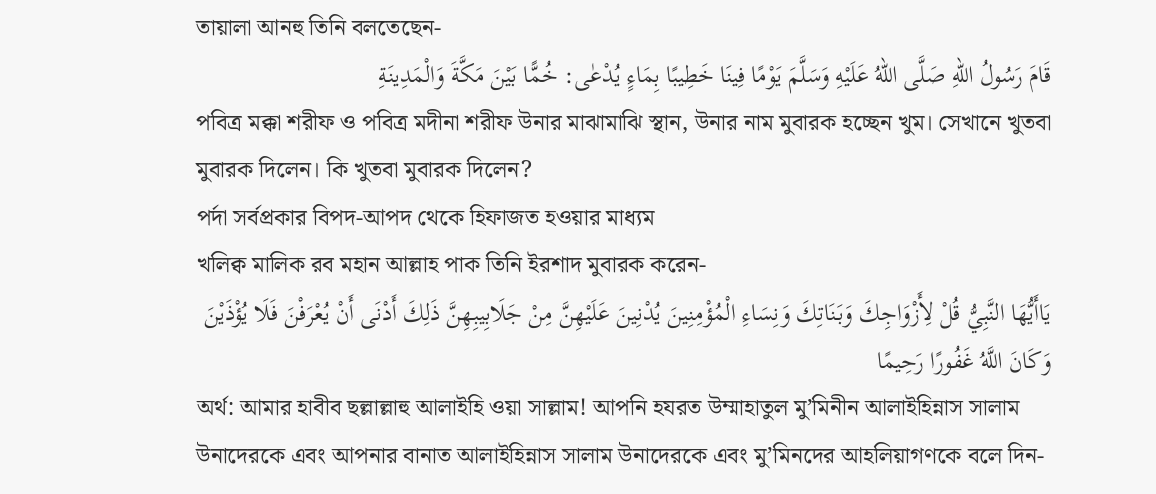তায়ালা আনহু তিনি বলতেছেন-
قَامَ رَسُولُ اللهِ صَلَّى اللهُ عَلَيْهِ وَسَلَّمَ يَوْمًا فِينَا خَطِيبًا بِمَاءٍ يُدْعٰى: خُمًّا بَيْنَ مَكَّةَ وَالْمَدِينَةِ
পবিত্র মক্কা শরীফ ও পবিত্র মদীনা শরীফ উনার মাঝামাঝি স্থান, উনার নাম মুবারক হচ্ছেন খুম। সেখানে খুতবা মুবারক দিলেন। কি খুতবা মুবারক দিলেন?
পর্দা সর্বপ্রকার বিপদ-আপদ থেকে হিফাজত হওয়ার মাধ্যম
খলিক্ব মালিক রব মহান আল্লাহ পাক তিনি ইরশাদ মুবারক করেন-
يَاأَيُّهَا النَّبِيُّ قُلْ لِأَزْوَاجِكَ وَبَنَاتِكَ وَنِسَاءِ الْمُؤْمِنِينَ يُدْنِينَ عَلَيْهِنَّ مِنْ جَلَابِيبِهِنَّ ذَلِكَ أَدْنَى أَنْ يُعْرَفْنَ فَلَا يُؤْذَيْنَ وَكَانَ اللَّهُ غَفُورًا رَحِيمًا
অর্থ: আমার হাবীব ছল্লাল্লাহু আলাইহি ওয়া সাল্লাম! আপনি হযরত উম্মাহাতুল মু’মিনীন আলাইহিন্নাস সালাম উনাদেরকে এবং আপনার বানাত আলাইহিন্নাস সালাম উনাদেরকে এবং মু’মিনদের আহলিয়াগণকে বলে দিন-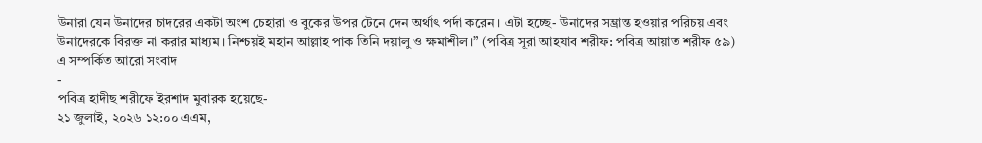উনারা যেন উনাদের চাদরের একটা অংশ চেহারা ও বুকের উপর টেনে দেন অর্থাৎ পর্দা করেন। এটা হচ্ছে- উনাদের সম্ভ্রান্ত হওয়ার পরিচয় এবং উনাদেরকে বিরক্ত না করার মাধ্যম। নিশ্চয়ই মহান আল্লাহ পাক তিনি দয়ালু ও ক্ষমাশীল।” (পবিত্র সূরা আহযাব শরীফ: পবিত্র আয়াত শরীফ ৫৯)
এ সম্পর্কিত আরো সংবাদ
-
পবিত্র হাদীছ শরীফে ইরশাদ মুবারক হয়েছে-
২১ জুলাই, ২০২৬ ১২:০০ এএম,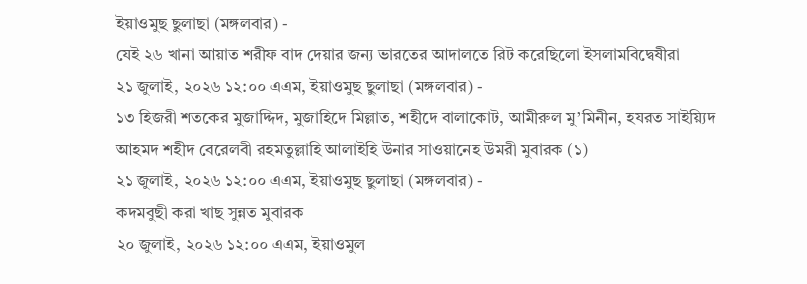ইয়াওমুছ ছুলাছা (মঙ্গলবার) -
যেই ২৬ খানা আয়াত শরীফ বাদ দেয়ার জন্য ভারতের আদালতে রিট করেছিলো ইসলামবিদ্বেষীরা
২১ জুলাই, ২০২৬ ১২:০০ এএম, ইয়াওমুছ ছুলাছা (মঙ্গলবার) -
১৩ হিজরী শতকের মুজাদ্দিদ, মুজাহিদে মিল্লাত, শহীদে বালাকোট, আমীরুল মু’মিনীন, হযরত সাইয়্যিদ আহমদ শহীদ বেরেলবী রহমতুল্লাহি আলাইহি উনার সাওয়ানেহ উমরী মুবারক (১)
২১ জুলাই, ২০২৬ ১২:০০ এএম, ইয়াওমুছ ছুলাছা (মঙ্গলবার) -
কদমবুছী করা খাছ সুন্নত মুবারক
২০ জুলাই, ২০২৬ ১২:০০ এএম, ইয়াওমুল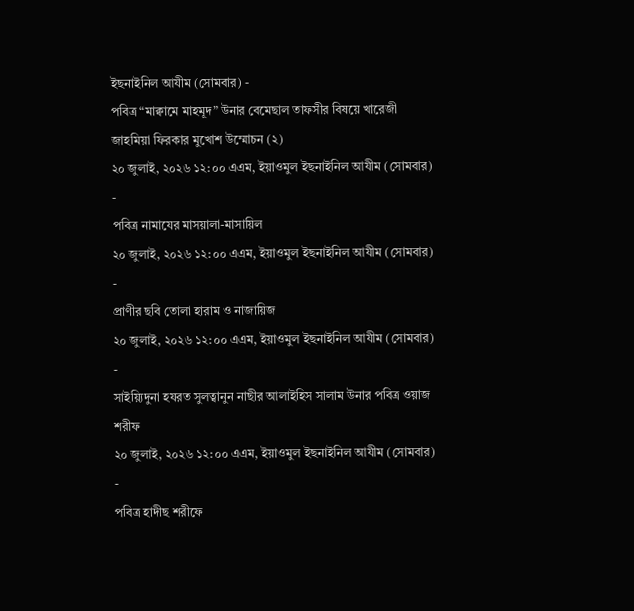ইছনাইনিল আযীম (সোমবার) -
পবিত্র “মাক্বামে মাহমূদ” উনার বেমেছাল তাফসীর বিষয়ে খারেজী জাহমিয়া ফিরকার মুখোশ উম্মোচন (২)
২০ জুলাই, ২০২৬ ১২:০০ এএম, ইয়াওমুল ইছনাইনিল আযীম (সোমবার) -
পবিত্র নামাযের মাসয়ালা-মাসায়িল
২০ জুলাই, ২০২৬ ১২:০০ এএম, ইয়াওমুল ইছনাইনিল আযীম (সোমবার) -
প্রাণীর ছবি তোলা হারাম ও নাজায়িজ
২০ জুলাই, ২০২৬ ১২:০০ এএম, ইয়াওমুল ইছনাইনিল আযীম (সোমবার) -
সাইয়্যিদুনা হযরত সুলত্বানুন নাছীর আলাইহিস সালাম উনার পবিত্র ওয়াজ শরীফ
২০ জুলাই, ২০২৬ ১২:০০ এএম, ইয়াওমুল ইছনাইনিল আযীম (সোমবার) -
পবিত্র হাদীছ শরীফে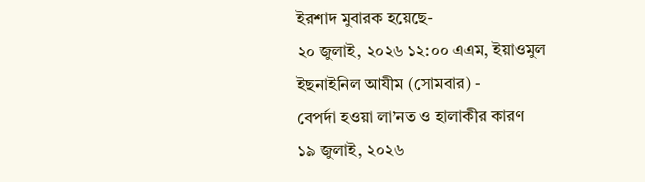ইরশাদ মুবারক হয়েছে-
২০ জুলাই, ২০২৬ ১২:০০ এএম, ইয়াওমুল ইছনাইনিল আযীম (সোমবার) -
বেপর্দা হওয়া লা’নত ও হালাকীর কারণ
১৯ জুলাই, ২০২৬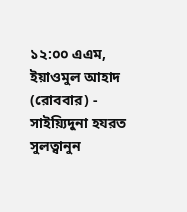১২:০০ এএম, ইয়াওমুল আহাদ (রোববার) -
সাইয়্যিদুনা হযরত সুলত্বানুন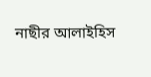নাছীর আলাইহিস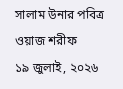সালাম উনার পবিত্র ওয়াজ শরীফ
১৯ জুলাই, ২০২৬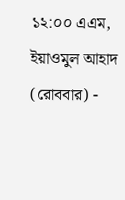১২:০০ এএম, ইয়াওমুল আহাদ (রোববার) -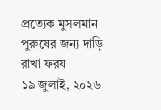প্রত্যেক মুসলমান পুরুষের জন্য দাড়ি রাখা ফরয
১৯ জুলাই, ২০২৬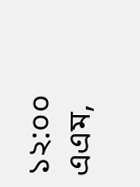১২:০০ এএম,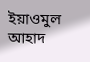ইয়াওমুল আহাদ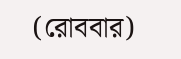(রোববার)